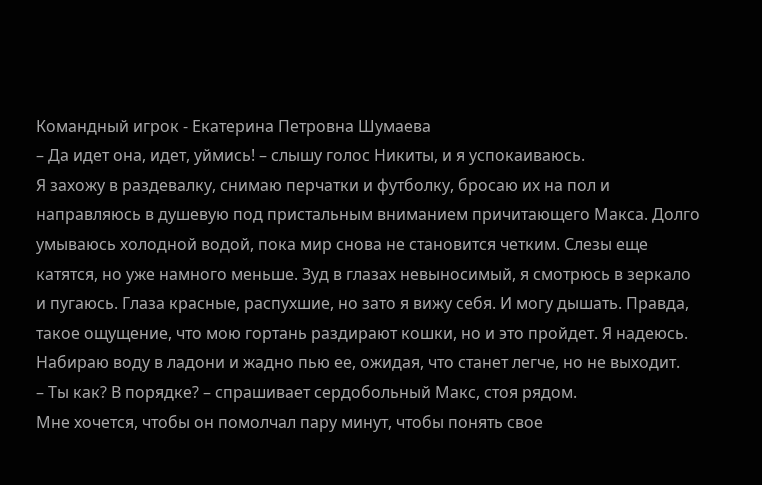Командный игрок - Екатерина Петровна Шумаева
– Да идет она, идет, уймись! – слышу голос Никиты, и я успокаиваюсь.
Я захожу в раздевалку, снимаю перчатки и футболку, бросаю их на пол и направляюсь в душевую под пристальным вниманием причитающего Макса. Долго умываюсь холодной водой, пока мир снова не становится четким. Слезы еще катятся, но уже намного меньше. Зуд в глазах невыносимый, я смотрюсь в зеркало и пугаюсь. Глаза красные, распухшие, но зато я вижу себя. И могу дышать. Правда, такое ощущение, что мою гортань раздирают кошки, но и это пройдет. Я надеюсь. Набираю воду в ладони и жадно пью ее, ожидая, что станет легче, но не выходит.
– Ты как? В порядке? – спрашивает сердобольный Макс, стоя рядом.
Мне хочется, чтобы он помолчал пару минут, чтобы понять свое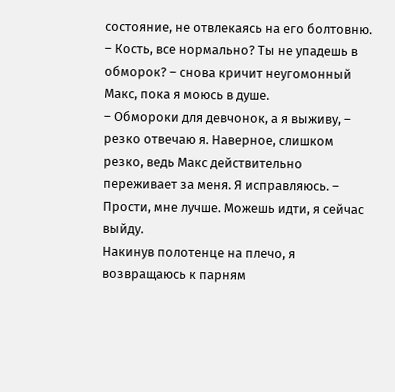состояние, не отвлекаясь на его болтовню.
– Кость, все нормально? Ты не упадешь в обморок? – снова кричит неугомонный Макс, пока я моюсь в душе.
– Обмороки для девчонок, а я выживу, – резко отвечаю я. Наверное, слишком резко, ведь Макс действительно переживает за меня. Я исправляюсь. – Прости, мне лучше. Можешь идти, я сейчас выйду.
Накинув полотенце на плечо, я возвращаюсь к парням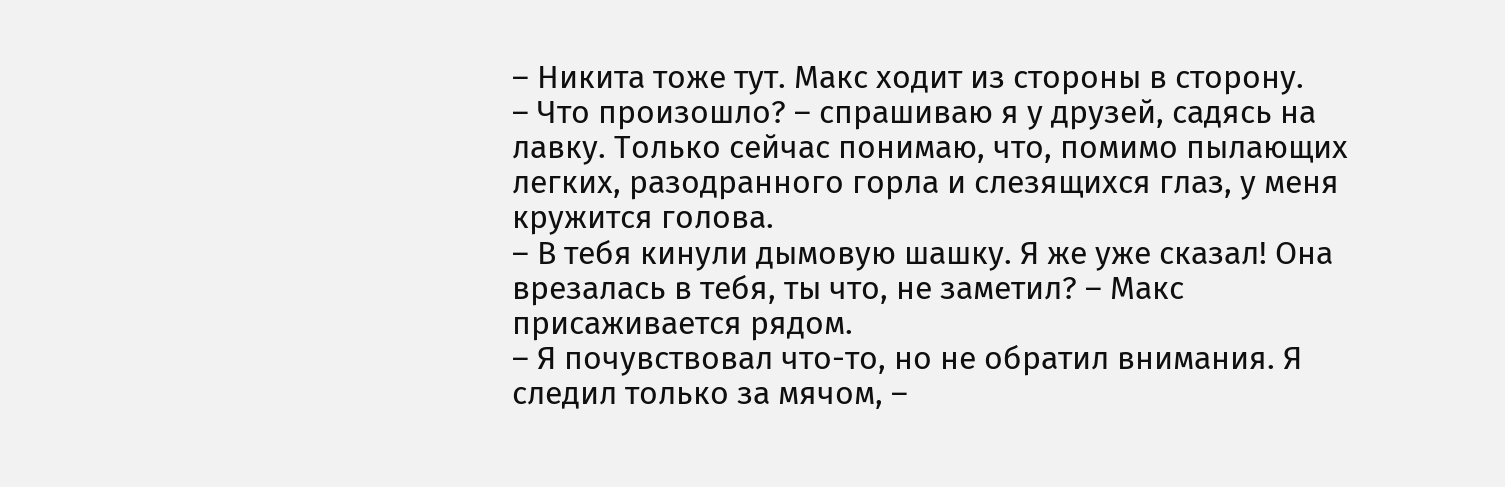– Никита тоже тут. Макс ходит из стороны в сторону.
– Что произошло? – спрашиваю я у друзей, садясь на лавку. Только сейчас понимаю, что, помимо пылающих легких, разодранного горла и слезящихся глаз, у меня кружится голова.
– В тебя кинули дымовую шашку. Я же уже сказал! Она врезалась в тебя, ты что, не заметил? – Макс присаживается рядом.
– Я почувствовал что-то, но не обратил внимания. Я следил только за мячом, –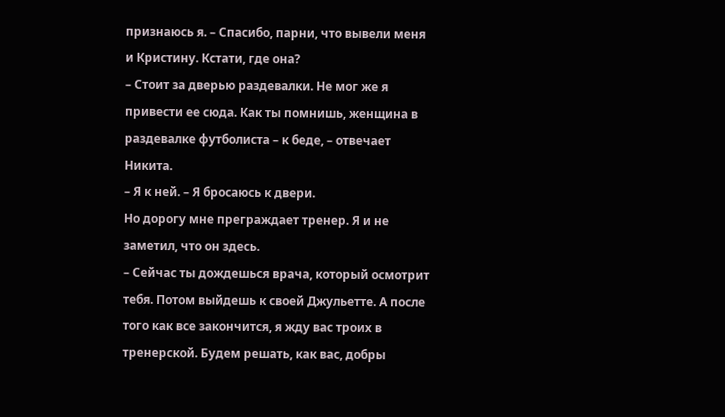признаюсь я. – Спасибо, парни, что вывели меня и Кристину. Кстати, где она?
– Стоит за дверью раздевалки. Не мог же я привести ее сюда. Как ты помнишь, женщина в раздевалке футболиста – к беде, – отвечает Никита.
– Я к ней. – Я бросаюсь к двери.
Но дорогу мне преграждает тренер. Я и не заметил, что он здесь.
– Сейчас ты дождешься врача, который осмотрит тебя. Потом выйдешь к своей Джульетте. А после того как все закончится, я жду вас троих в тренерской. Будем решать, как вас, добры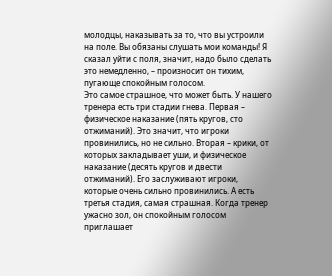молодцы, наказывать за то, что вы устроили на поле. Вы обязаны слушать мои команды! Я сказал уйти с поля, значит, надо было сделать это немедленно, – произносит он тихим, пугающе спокойным голосом.
Это самое страшное, что может быть. У нашего тренера есть три стадии гнева. Первая – физическое наказание (пять кругов, сто отжиманий). Это значит, что игроки провинились, но не сильно. Вторая – крики, от которых закладывает уши, и физическое наказание (десять кругов и двести отжиманий). Его заслуживают игроки, которые очень сильно провинились. А есть третья стадия, самая страшная. Когда тренер ужасно зол, он спокойным голосом приглашает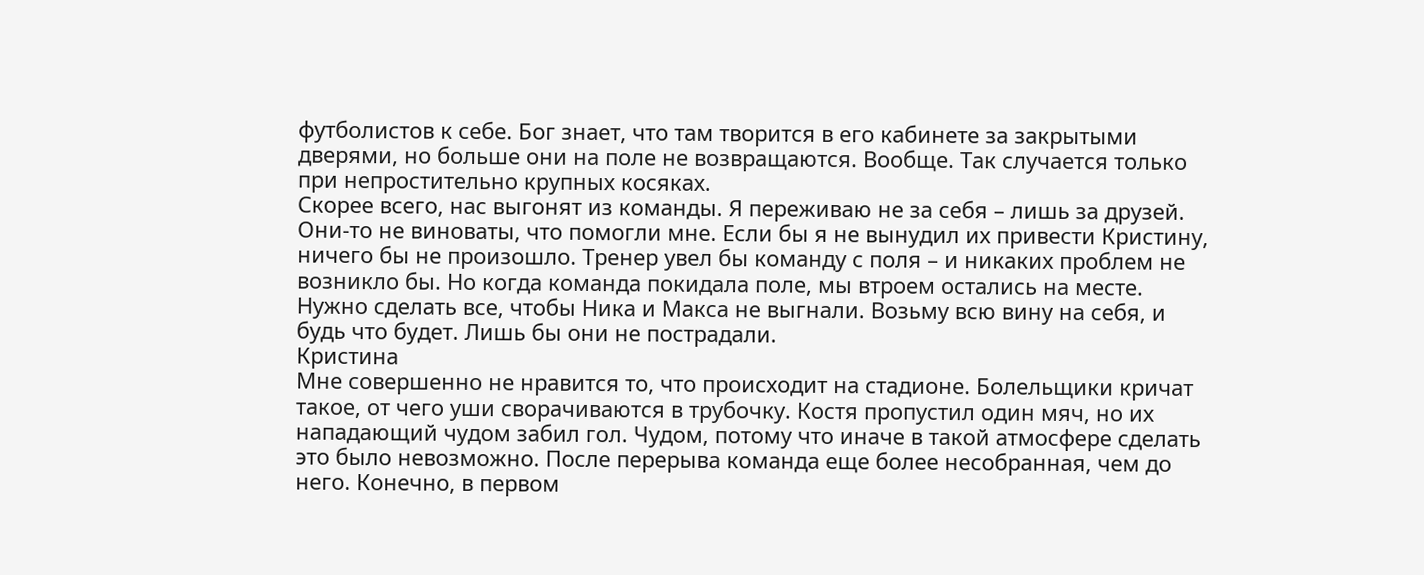футболистов к себе. Бог знает, что там творится в его кабинете за закрытыми дверями, но больше они на поле не возвращаются. Вообще. Так случается только при непростительно крупных косяках.
Скорее всего, нас выгонят из команды. Я переживаю не за себя – лишь за друзей. Они-то не виноваты, что помогли мне. Если бы я не вынудил их привести Кристину, ничего бы не произошло. Тренер увел бы команду с поля – и никаких проблем не возникло бы. Но когда команда покидала поле, мы втроем остались на месте. Нужно сделать все, чтобы Ника и Макса не выгнали. Возьму всю вину на себя, и будь что будет. Лишь бы они не пострадали.
Кристина
Мне совершенно не нравится то, что происходит на стадионе. Болельщики кричат такое, от чего уши сворачиваются в трубочку. Костя пропустил один мяч, но их нападающий чудом забил гол. Чудом, потому что иначе в такой атмосфере сделать это было невозможно. После перерыва команда еще более несобранная, чем до него. Конечно, в первом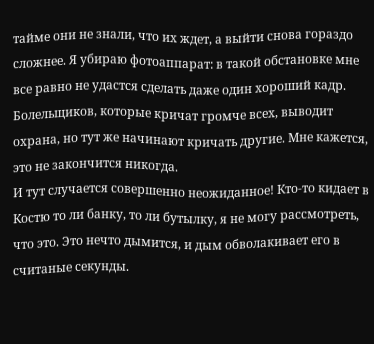тайме они не знали, что их ждет, а выйти снова гораздо сложнее. Я убираю фотоаппарат: в такой обстановке мне все равно не удастся сделать даже один хороший кадр. Болельщиков, которые кричат громче всех, выводит охрана, но тут же начинают кричать другие. Мне кажется, это не закончится никогда.
И тут случается совершенно неожиданное! Кто-то кидает в Костю то ли банку, то ли бутылку, я не могу рассмотреть, что это. Это нечто дымится, и дым обволакивает его в считаные секунды.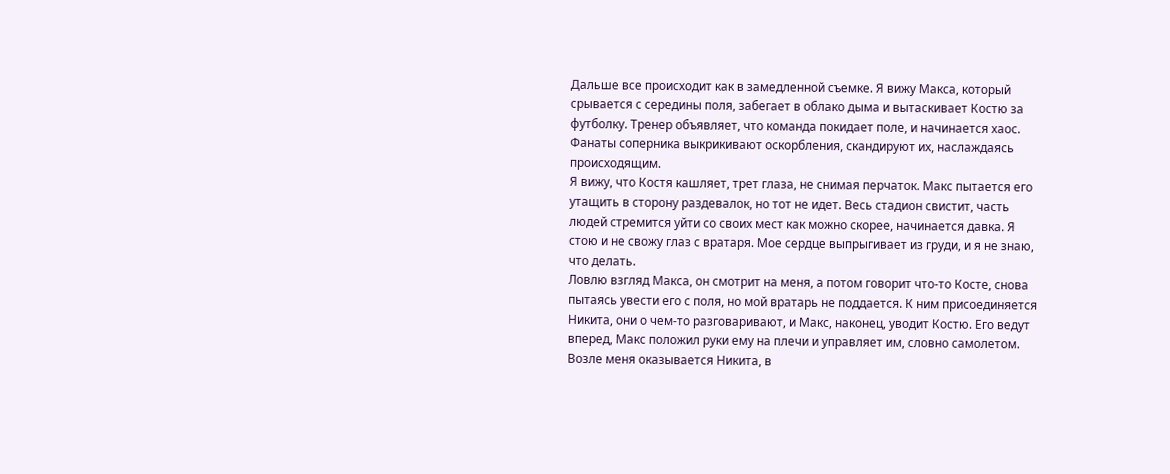Дальше все происходит как в замедленной съемке. Я вижу Макса, который срывается с середины поля, забегает в облако дыма и вытаскивает Костю за футболку. Тренер объявляет, что команда покидает поле, и начинается хаос. Фанаты соперника выкрикивают оскорбления, скандируют их, наслаждаясь происходящим.
Я вижу, что Костя кашляет, трет глаза, не снимая перчаток. Макс пытается его утащить в сторону раздевалок, но тот не идет. Весь стадион свистит, часть людей стремится уйти со своих мест как можно скорее, начинается давка. Я стою и не свожу глаз с вратаря. Мое сердце выпрыгивает из груди, и я не знаю, что делать.
Ловлю взгляд Макса, он смотрит на меня, а потом говорит что-то Косте, снова пытаясь увести его с поля, но мой вратарь не поддается. К ним присоединяется Никита, они о чем-то разговаривают, и Макс, наконец, уводит Костю. Его ведут вперед, Макс положил руки ему на плечи и управляет им, словно самолетом.
Возле меня оказывается Никита, в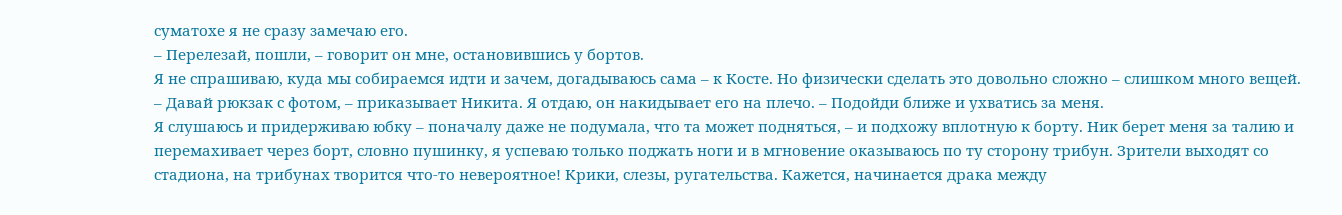суматохе я не сразу замечаю его.
– Перелезай, пошли, – говорит он мне, остановившись у бортов.
Я не спрашиваю, куда мы собираемся идти и зачем, догадываюсь сама – к Косте. Но физически сделать это довольно сложно – слишком много вещей.
– Давай рюкзак с фотом, – приказывает Никита. Я отдаю, он накидывает его на плечо. – Подойди ближе и ухватись за меня.
Я слушаюсь и придерживаю юбку – поначалу даже не подумала, что та может подняться, – и подхожу вплотную к борту. Ник берет меня за талию и перемахивает через борт, словно пушинку, я успеваю только поджать ноги и в мгновение оказываюсь по ту сторону трибун. Зрители выходят со стадиона, на трибунах творится что-то невероятное! Крики, слезы, ругательства. Кажется, начинается драка между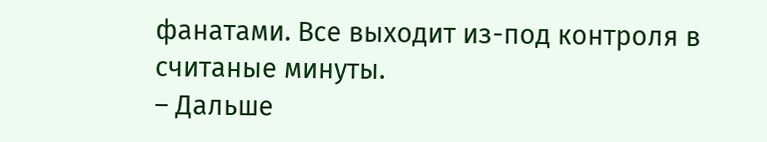фанатами. Все выходит из-под контроля в считаные минуты.
– Дальше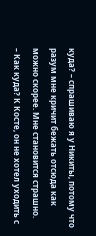куда? – спрашиваю я у Никиты, потому что разум мне кричит бежать отсюда как можно скорее. Мне становится страшно.
– Как куда? К Косте, он не хотел уходить с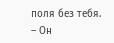поля без тебя. – Он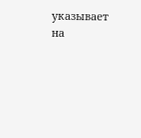указывает на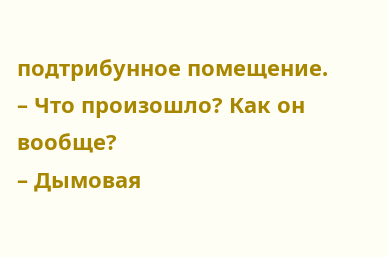подтрибунное помещение.
– Что произошло? Как он вообще?
– Дымовая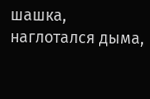шашка, наглотался дыма,